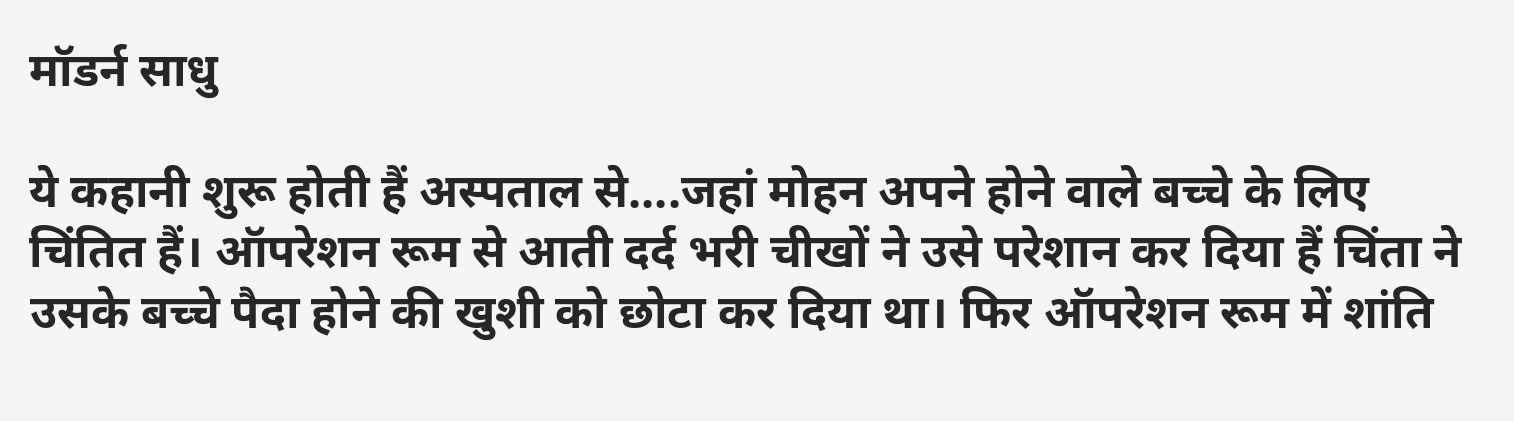मॉडर्न साधु

ये कहानी शुरू होती हैं अस्पताल से....जहां मोहन अपने होने वाले बच्चे के लिए चिंतित हैं। ऑपरेशन रूम से आती दर्द भरी चीखों ने उसे परेशान कर दिया हैं चिंता ने उसके बच्चे पैदा होने की खुशी को छोटा कर दिया था। फिर ऑपरेशन रूम में शांति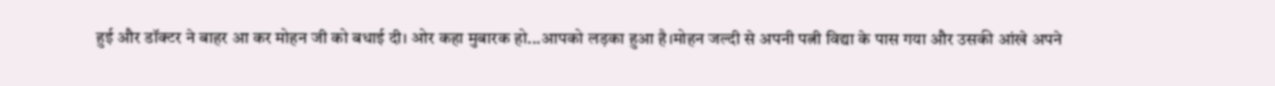हुई और डॉक्टर ने बाहर आ कर मोहन जी को बधाई दी। ओर कहा मुबारक हो...आपको लड़का हुआ है।मोहन जल्दी से अपनी पत्नी विद्या के पास गया और उसकी आंखे अपने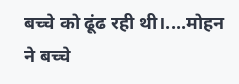बच्चे को ढूंढ रही थी।....मोहन ने बच्चे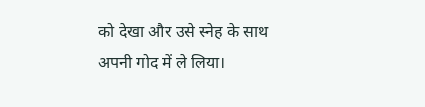को देखा और उसे स्नेह के साथ अपनी गोद में ले लिया।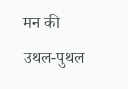मन की उथल-पुथल